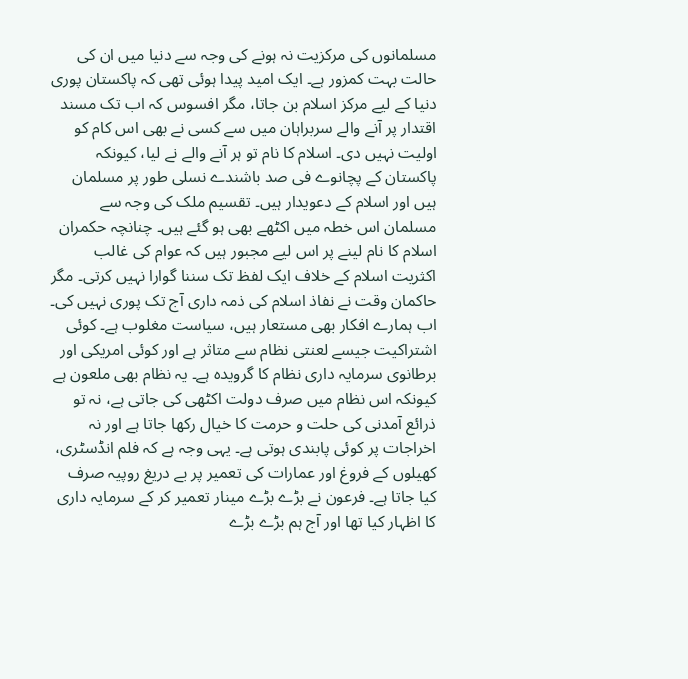مسلمانوں کی مرکزیت نہ ہونے کی وجہ سے دنیا میں ان کی حالت بہت کمزور ہے۔ ایک امید پیدا ہوئی تھی کہ پاکستان پوری دنیا کے لیے مرکز اسلام بن جاتا، مگر افسوس کہ اب تک مسند اقتدار پر آنے والے سربراہان میں سے کسی نے بھی اس کام کو اولیت نہیں دی۔ اسلام کا نام تو ہر آنے والے نے لیا، کیونکہ پاکستان کے پچانوے فی صد باشندے نسلی طور پر مسلمان ہیں اور اسلام کے دعویدار ہیں۔ تقسیم ملک کی وجہ سے مسلمان اس خطہ میں اکٹھے بھی ہو گئے ہیں۔ چنانچہ حکمران اسلام کا نام لینے پر اس لیے مجبور ہیں کہ عوام کی غالب اکثریت اسلام کے خلاف ایک لفظ تک سننا گوارا نہیں کرتی۔ مگر حاکمان وقت نے نفاذ اسلام کی ذمہ داری آج تک پوری نہیں کی۔ اب ہمارے افکار بھی مستعار ہیں، سیاست مغلوب ہے۔ کوئی اشتراکیت جیسے لعنتی نظام سے متاثر ہے اور کوئی امریکی اور برطانوی سرمایہ داری نظام کا گرویدہ ہے۔ یہ نظام بھی ملعون ہے کیونکہ اس نظام میں صرف دولت اکٹھی کی جاتی ہے، نہ تو ذرائع آمدنی کی حلت و حرمت کا خیال رکھا جاتا ہے اور نہ اخراجات پر کوئی پابندی ہوتی ہے۔ یہی وجہ ہے کہ فلم انڈسٹری، کھیلوں کے فروغ اور عمارات کی تعمیر پر بے دریغ روپیہ صرف کیا جاتا ہے۔ فرعون نے بڑے بڑے مینار تعمیر کر کے سرمایہ داری کا اظہار کیا تھا اور آج ہم بڑے بڑے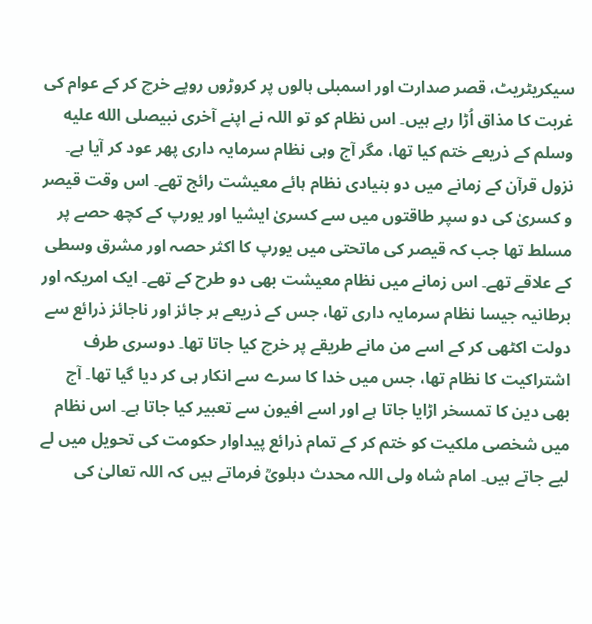سیکریٹریٹ، قصر صدارت اور اسمبلی ہالوں پر کروڑوں روپے خرچ کر کے عوام کی غربت کا مذاق اُڑا رہے ہیں۔ اس نظام کو تو اللہ نے اپنے آخری نبیصلى الله عليه وسلم کے ذریعے ختم کیا تھا، مگر آج وہی نظام سرمایہ داری پھر عود کر آیا ہے۔
نزول قرآن کے زمانے میں دو بنیادی نظام ہائے معیشت رائج تھے۔ اس وقت قیصر و کسریٰ کی دو سپر طاقتوں میں سے کسریٰ ایشیا اور یورپ کے کچھ حصے پر مسلط تھا جب کہ قیصر کی ماتحتی میں یورپ کا اکثر حصہ اور مشرق وسطی کے علاقے تھے۔ اس زمانے میں نظام معیشت بھی دو طرح کے تھے۔ ایک امریکہ اور برطانیہ جیسا نظام سرمایہ داری تھا، جس کے ذریعے ہر جائز اور ناجائز ذرائع سے دولت اکٹھی کر کے اسے من مانے طریقے پر خرچ کیا جاتا تھا۔ دوسری طرف اشتراکیت کا نظام تھا، جس میں خدا کا سرے سے انکار ہی کر دیا گیا تھا۔ آج بھی دین کا تمسخر اڑایا جاتا ہے اور اسے افیون سے تعبیر کیا جاتا ہے۔ اس نظام میں شخصی ملکیت کو ختم کر کے تمام ذرائع پیداوار حکومت کی تحویل میں لے لیے جاتے ہیں۔ امام شاہ ولی اللہ محدث دہلویؒ فرماتے ہیں کہ اللہ تعالیٰ کی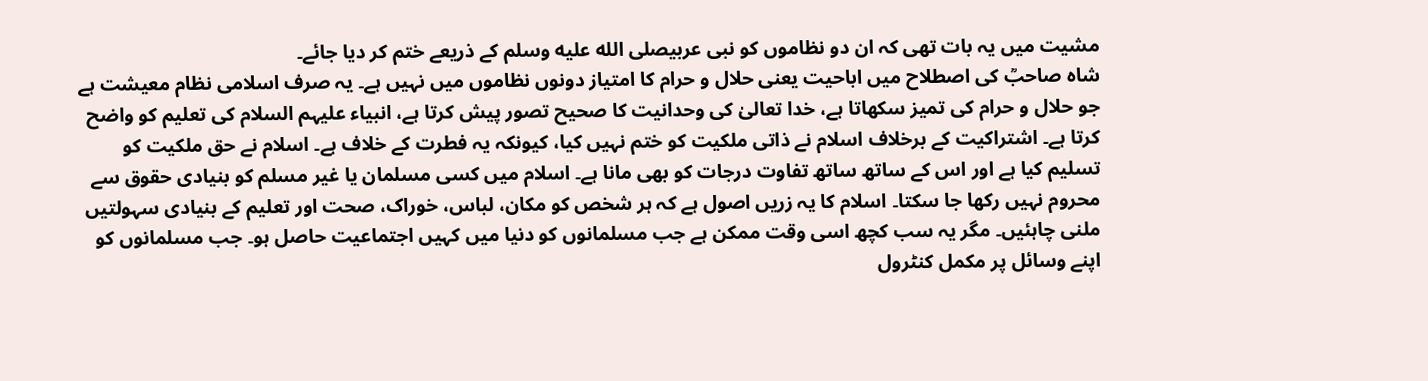مشیت میں یہ بات تھی کہ ان دو نظاموں کو نبی عربیصلى الله عليه وسلم کے ذریعے ختم کر دیا جائے۔
شاہ صاحبؒ کی اصطلاح میں اباحیت یعنی حلال و حرام کا امتیاز دونوں نظاموں میں نہیں ہے۔ یہ صرف اسلامی نظام معیشت ہے جو حلال و حرام کی تمیز سکھاتا ہے، خدا تعالیٰ کی وحدانیت کا صحیح تصور پیش کرتا ہے، انبیاء علیہم السلام کی تعلیم کو واضح کرتا ہے۔ اشتراکیت کے برخلاف اسلام نے ذاتی ملکیت کو ختم نہیں کیا، کیونکہ یہ فطرت کے خلاف ہے۔ اسلام نے حق ملکیت کو تسلیم کیا ہے اور اس کے ساتھ ساتھ تفاوت درجات کو بھی مانا ہے۔ اسلام میں کسی مسلمان یا غیر مسلم کو بنیادی حقوق سے محروم نہیں رکھا جا سکتا۔ اسلام کا یہ زریں اصول ہے کہ ہر شخص کو مکان، لباس، خوراک، صحت اور تعلیم کے بنیادی سہولتیں ملنی چاہئیں۔ مگر یہ سب کچھ اسی وقت ممکن ہے جب مسلمانوں کو دنیا میں کہیں اجتماعیت حاصل ہو۔ جب مسلمانوں کو اپنے وسائل پر مکمل کنٹرول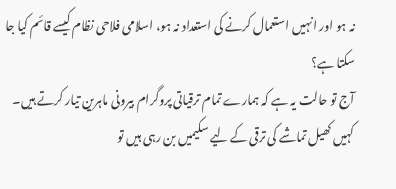نہ ہو اور انہیں استعمال کرنے کی استعداد نہ ہو، اسلامی فلاحی نظام کیسے قائم کیا جا سکتا ہے؟
آج تو حالت یہ ہے کہ ہمارے تمام ترقیاتی پروگرام بیرونی ماہرین تیار کرتے ہیں۔ کہیں کھیل تماشے کی ترقی کے لیے سکیمیں بن رہی ہیں تو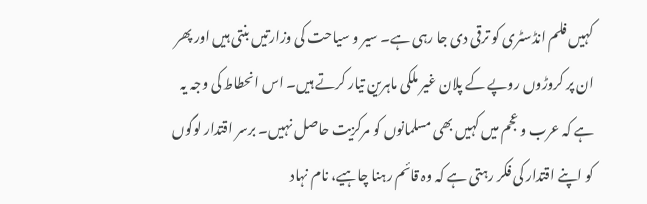کہیں فلم انڈسٹری کو ترقی دی جا رہی ہے۔ سیر و سیاحت کی وزارتیں بنتی ہیں اور پھر ان پر کروڑوں روپے کے پلان غیر ملکی ماہرین تیار کرتے ہیں۔ اس انحطاط کی وجہ یہ ہے کہ عرب و عجم میں کہیں بھی مسلمانوں کو مرکزیت حاصل نہیں۔ برسر اقتدار لوگوں کو اپنے اقتدار کی فکر رہتی ہے کہ وہ قائم رہنا چاہیے، نام نہاد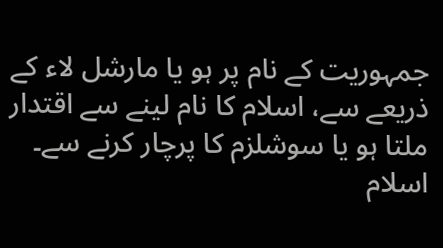جمہوریت کے نام پر ہو یا مارشل لاء کے ذریعے سے، اسلام کا نام لینے سے اقتدار ملتا ہو یا سوشلزم کا پرچار کرنے سے۔ اسلام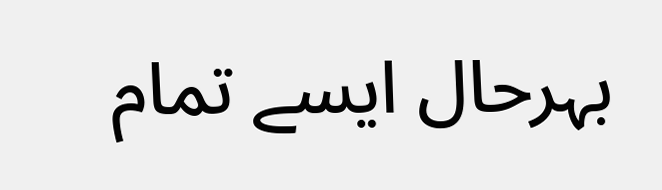بہرحال ایسے تمام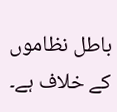باطل نظاموں کے خلاف ہے۔